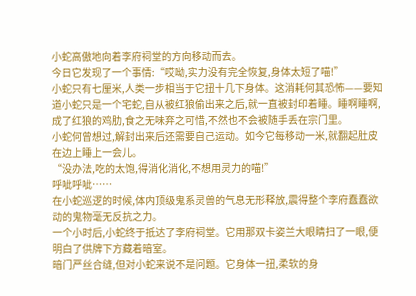小蛇高傲地向着李府祠堂的方向移动而去。
今日它发现了一个事情:“哎呦,实力没有完全恢复,身体太短了喵!”
小蛇只有七厘米,人类一步相当于它扭十几下身体。这消耗何其恐怖——要知道小蛇只是一个宅蛇,自从被红狼偷出来之后,就一直被封印着睡。睡啊睡啊,成了红狼的鸡肋,食之无味弃之可惜,不然也不会被随手丢在宗门里。
小蛇何曾想过,解封出来后还需要自己运动。如今它每移动一米,就翻起肚皮在边上睡上一会儿。
“没办法,吃的太饱,得消化消化,不想用灵力的喵!”
呼呲呼呲……
在小蛇巡逻的时候,体内顶级鬼系灵兽的气息无形释放,震得整个李府蠢蠢欲动的鬼物毫无反抗之力。
一个小时后,小蛇终于抵达了李府祠堂。它用那双卡姿兰大眼睛扫了一眼,便明白了供牌下方藏着暗室。
暗门严丝合缝,但对小蛇来说不是问题。它身体一扭,柔软的身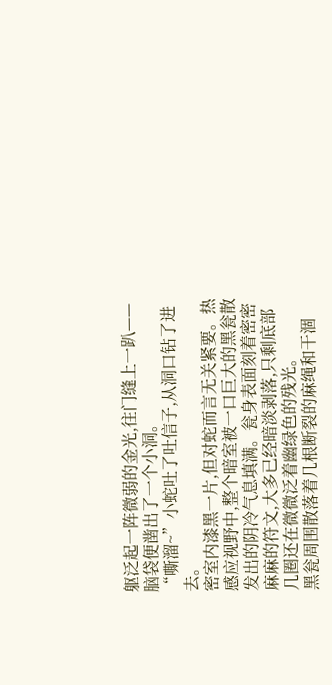躯泛起一阵微弱的金光,往门缝上一趴——脑袋便凿出了一个小洞。
“嘶溜~”小蛇吐了吐信子,从洞口钻了进去。
密室内漆黑一片,但对蛇而言无关紧要。热感应视野中,整个暗室被一口巨大的黑瓮散发出的阴冷气息填满。瓮身表面刻着密密麻麻的符文,大多已经暗淡剥落,只剩底部几圈还在微微泛着幽绿色的残光。
黑瓮周围散落着几根断裂的麻绳和干涸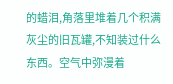的蜡泪,角落里堆着几个积满灰尘的旧瓦罐,不知装过什么东西。空气中弥漫着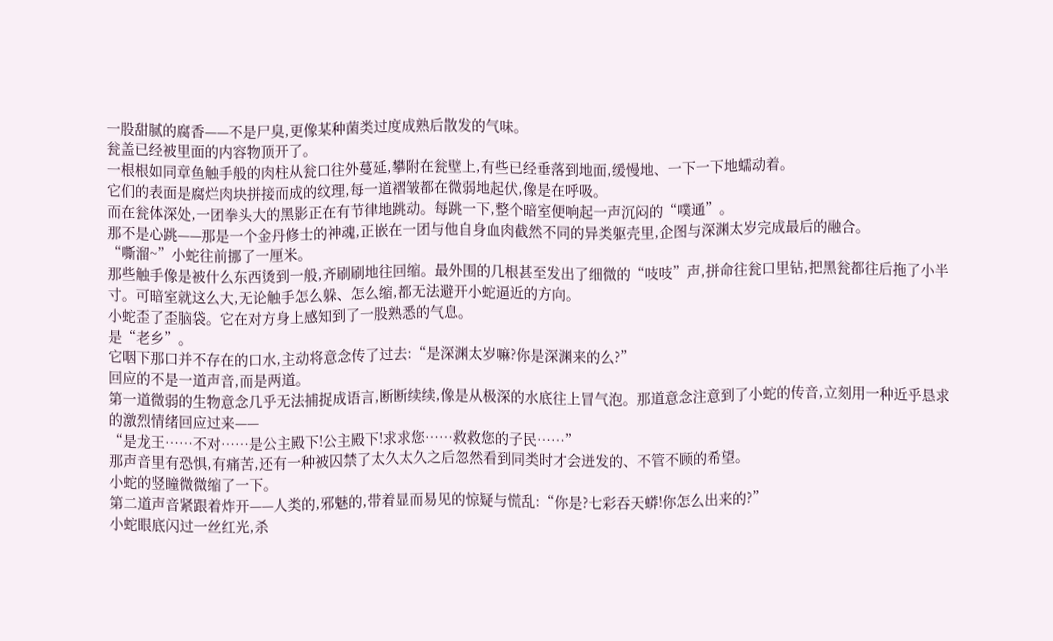一股甜腻的腐香——不是尸臭,更像某种菌类过度成熟后散发的气味。
瓮盖已经被里面的内容物顶开了。
一根根如同章鱼触手般的肉柱从瓮口往外蔓延,攀附在瓮壁上,有些已经垂落到地面,缓慢地、一下一下地蠕动着。
它们的表面是腐烂肉块拼接而成的纹理,每一道褶皱都在微弱地起伏,像是在呼吸。
而在瓮体深处,一团拳头大的黑影正在有节律地跳动。每跳一下,整个暗室便响起一声沉闷的“噗通”。
那不是心跳——那是一个金丹修士的神魂,正嵌在一团与他自身血肉截然不同的异类躯壳里,企图与深渊太岁完成最后的融合。
“嘶溜~”小蛇往前挪了一厘米。
那些触手像是被什么东西烫到一般,齐刷刷地往回缩。最外围的几根甚至发出了细微的“吱吱”声,拼命往瓮口里钻,把黑瓮都往后拖了小半寸。可暗室就这么大,无论触手怎么躲、怎么缩,都无法避开小蛇逼近的方向。
小蛇歪了歪脑袋。它在对方身上感知到了一股熟悉的气息。
是“老乡”。
它咽下那口并不存在的口水,主动将意念传了过去:“是深渊太岁嘛?你是深渊来的么?”
回应的不是一道声音,而是两道。
第一道微弱的生物意念几乎无法捕捉成语言,断断续续,像是从极深的水底往上冒气泡。那道意念注意到了小蛇的传音,立刻用一种近乎恳求的激烈情绪回应过来——
“是龙王……不对……是公主殿下!公主殿下!求求您……救救您的子民……”
那声音里有恐惧,有痛苦,还有一种被囚禁了太久太久之后忽然看到同类时才会迸发的、不管不顾的希望。
小蛇的竖瞳微微缩了一下。
第二道声音紧跟着炸开——人类的,邪魅的,带着显而易见的惊疑与慌乱:“你是?七彩吞天蟒!你怎么出来的?”
小蛇眼底闪过一丝红光,杀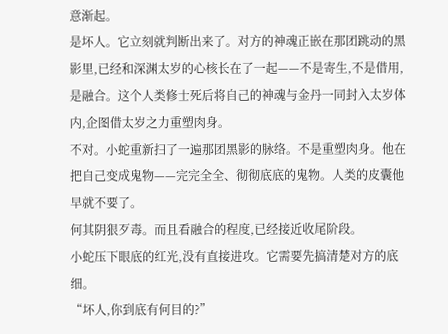意渐起。
是坏人。它立刻就判断出来了。对方的神魂正嵌在那团跳动的黑影里,已经和深渊太岁的心核长在了一起——不是寄生,不是借用,是融合。这个人类修士死后将自己的神魂与金丹一同封入太岁体内,企图借太岁之力重塑肉身。
不对。小蛇重新扫了一遍那团黑影的脉络。不是重塑肉身。他在把自己变成鬼物——完完全全、彻彻底底的鬼物。人类的皮囊他早就不要了。
何其阴狠歹毒。而且看融合的程度,已经接近收尾阶段。
小蛇压下眼底的红光,没有直接进攻。它需要先搞清楚对方的底细。
“坏人,你到底有何目的?”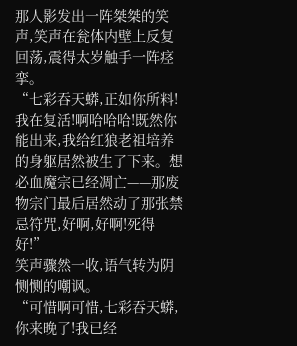那人影发出一阵桀桀的笑声,笑声在瓮体内壁上反复回荡,震得太岁触手一阵痉挛。
“七彩吞天蟒,正如你所料!我在复活!啊哈哈哈!既然你能出来,我给红狼老祖培养的身躯居然被生了下来。想必血魔宗已经凋亡——那废物宗门最后居然动了那张禁忌符咒,好啊,好啊!死得好!”
笑声骤然一收,语气转为阴恻恻的嘲讽。
“可惜啊可惜,七彩吞天蟒,你来晚了!我已经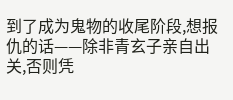到了成为鬼物的收尾阶段,想报仇的话——除非青玄子亲自出关,否则凭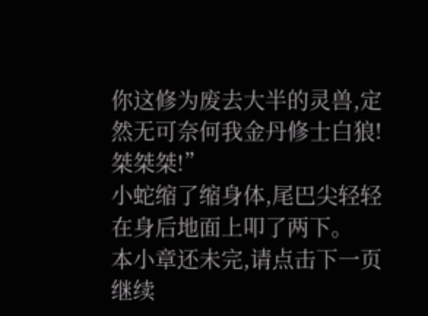你这修为废去大半的灵兽,定然无可奈何我金丹修士白狼!桀桀桀!”
小蛇缩了缩身体,尾巴尖轻轻在身后地面上叩了两下。
本小章还未完,请点击下一页继续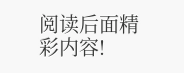阅读后面精彩内容!